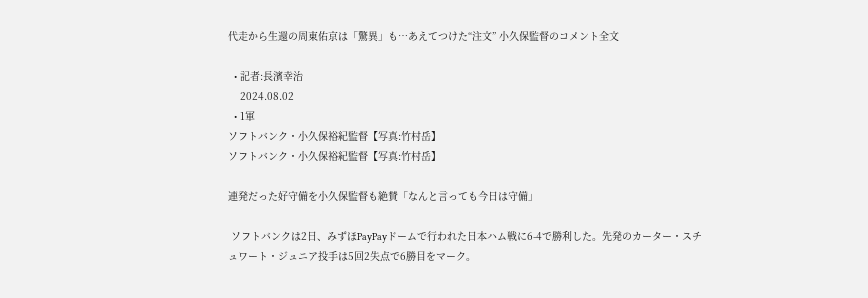代走から生還の周東佑京は「驚異」も…あえてつけた“注文” 小久保監督のコメント全文

  • 記者:長濱幸治
    2024.08.02
  • 1軍
ソフトバンク・小久保裕紀監督【写真:竹村岳】
ソフトバンク・小久保裕紀監督【写真:竹村岳】

連発だった好守備を小久保監督も絶賛「なんと言っても今日は守備」

 ソフトバンクは2日、みずほPayPayドームで行われた日本ハム戦に6-4で勝利した。先発のカーター・スチュワート・ジュニア投手は5回2失点で6勝目をマーク。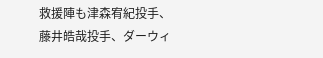救援陣も津森宥紀投手、藤井皓哉投手、ダーウィ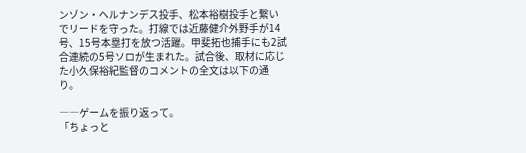ンゾン・ヘルナンデス投手、松本裕樹投手と繋いでリードを守った。打線では近藤健介外野手が14号、15号本塁打を放つ活躍。甲斐拓也捕手にも2試合連続の5号ソロが生まれた。試合後、取材に応じた小久保裕紀監督のコメントの全文は以下の通り。

――ゲームを振り返って。
「ちょっと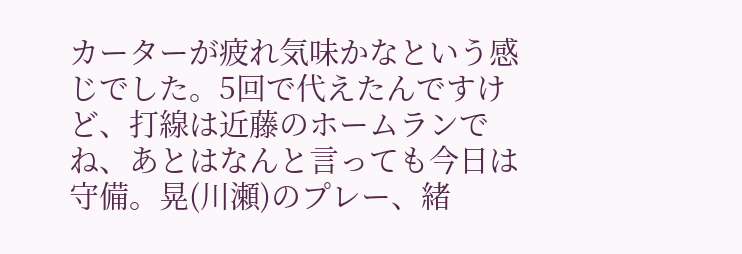カーターが疲れ気味かなという感じでした。5回で代えたんですけど、打線は近藤のホームランでね、あとはなんと言っても今日は守備。晃(川瀬)のプレー、緒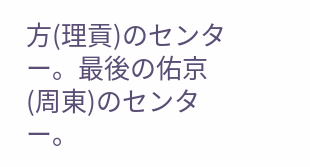方(理貢)のセンター。最後の佑京(周東)のセンター。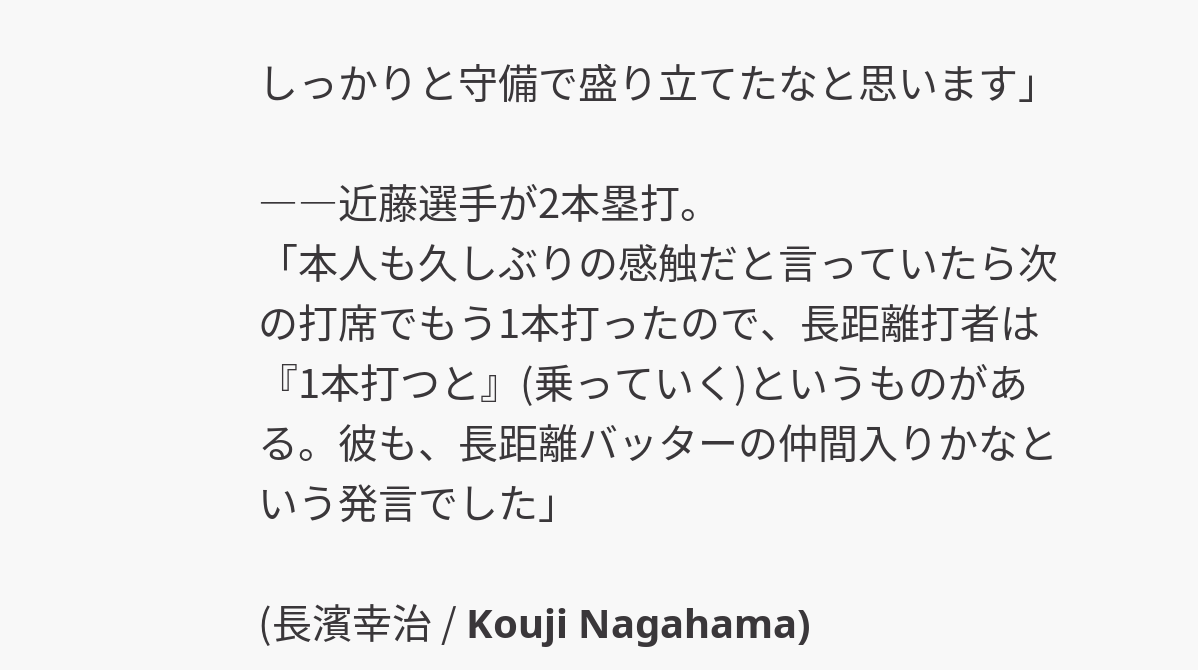しっかりと守備で盛り立てたなと思います」

――近藤選手が2本塁打。
「本人も久しぶりの感触だと言っていたら次の打席でもう1本打ったので、長距離打者は『1本打つと』(乗っていく)というものがある。彼も、長距離バッターの仲間入りかなという発言でした」

(長濱幸治 / Kouji Nagahama)